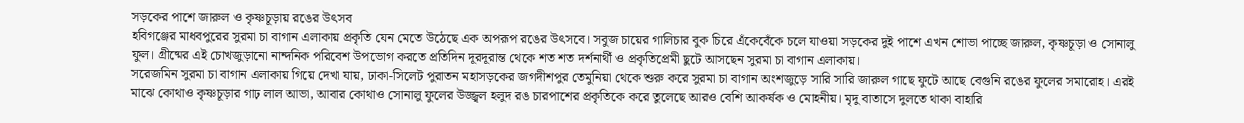সড়কের পাশে জারুল ও কৃষ্ণচূড়ায় রঙের উৎসব
হবিগঞ্জের মাধবপুরের সুরমা চা বাগান এলাকায় প্রকৃতি যেন মেতে উঠেছে এক অপরূপ রঙের উৎসবে। সবুজ চায়ের গালিচার বুক চিরে এঁকেবেঁকে চলে যাওয়া সড়কের দুই পাশে এখন শোভা পাচ্ছে জারুল, কৃষ্ণচূড়া ও সোনালু ফুল। গ্রীষ্মের এই চোখজুড়ানো নান্দনিক পরিবেশ উপভোগ করতে প্রতিদিন দূরদূরান্ত থেকে শত শত দর্শনার্থী ও প্রকৃতিপ্রেমী ছুটে আসছেন সুরমা চা বাগান এলাকায়।
সরেজমিন সুরমা চা বাগান এলাকায় গিয়ে দেখা যায়, ঢাকা-সিলেট পুরাতন মহাসড়কের জগদীশপুর তেমুনিয়া থেকে শুরু করে সুরমা চা বাগান অংশজুড়ে সারি সারি জারুল গাছে ফুটে আছে বেগুনি রঙের ফুলের সমারোহ। এরই মাঝে কোথাও কৃষ্ণচূড়ার গাঢ় লাল আভা, আবার কোথাও সোনালু ফুলের উজ্জ্বল হলুদ রঙ চারপাশের প্রকৃতিকে করে তুলেছে আরও বেশি আকর্ষক ও মোহনীয়। মৃদু বাতাসে দুলতে থাকা বাহারি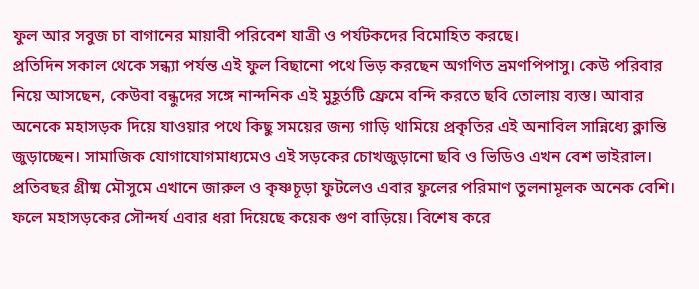ফুল আর সবুজ চা বাগানের মায়াবী পরিবেশ যাত্রী ও পর্যটকদের বিমোহিত করছে।
প্রতিদিন সকাল থেকে সন্ধ্যা পর্যন্ত এই ফুল বিছানো পথে ভিড় করছেন অগণিত ভ্রমণপিপাসু। কেউ পরিবার নিয়ে আসছেন, কেউবা বন্ধুদের সঙ্গে নান্দনিক এই মুহূর্তটি ফ্রেমে বন্দি করতে ছবি তোলায় ব্যস্ত। আবার অনেকে মহাসড়ক দিয়ে যাওয়ার পথে কিছু সময়ের জন্য গাড়ি থামিয়ে প্রকৃতির এই অনাবিল সান্নিধ্যে ক্লান্তি জুড়াচ্ছেন। সামাজিক যোগাযোগমাধ্যমেও এই সড়কের চোখজুড়ানো ছবি ও ভিডিও এখন বেশ ভাইরাল।
প্রতিবছর গ্রীষ্ম মৌসুমে এখানে জারুল ও কৃষ্ণচূড়া ফুটলেও এবার ফুলের পরিমাণ তুলনামূলক অনেক বেশি। ফলে মহাসড়কের সৌন্দর্য এবার ধরা দিয়েছে কয়েক গুণ বাড়িয়ে। বিশেষ করে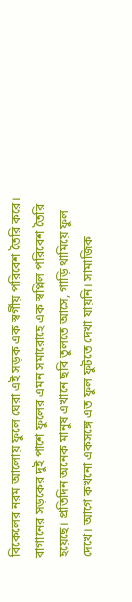বিকেলের নরম আলোয় ফুলে ঘেরা এই সড়ক এক স্বর্গীয় পরিবেশ তৈরি করে। বাগানের সড়কের দুই পাশে ফুলের এমন সমারোহে এক স্বপ্নিল পরিবেশ তৈরি হয়েছে। প্রতিদিন অনেক মানুষ এখানে ছবি তুলতে আসে, গাড়ি থামিয়ে ফুল দেখে। আগে কখনো একসঙ্গে এত ফুল ফুটতে দেখা যায়নি। সামাজিক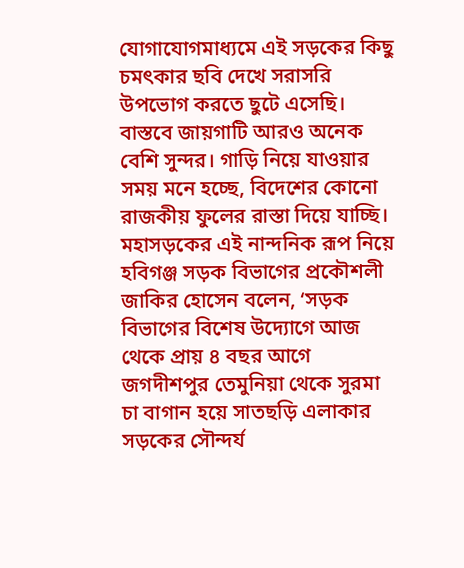যোগাযোগমাধ্যমে এই সড়কের কিছু চমৎকার ছবি দেখে সরাসরি উপভোগ করতে ছুটে এসেছি। বাস্তবে জায়গাটি আরও অনেক বেশি সুন্দর। গাড়ি নিয়ে যাওয়ার সময় মনে হচ্ছে, বিদেশের কোনো রাজকীয় ফুলের রাস্তা দিয়ে যাচ্ছি।
মহাসড়কের এই নান্দনিক রূপ নিয়ে হবিগঞ্জ সড়ক বিভাগের প্রকৌশলী জাকির হোসেন বলেন, ‘সড়ক বিভাগের বিশেষ উদ্যোগে আজ থেকে প্রায় ৪ বছর আগে জগদীশপুর তেমুনিয়া থেকে সুরমা চা বাগান হয়ে সাতছড়ি এলাকার সড়কের সৌন্দর্য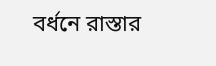বর্ধনে রাস্তার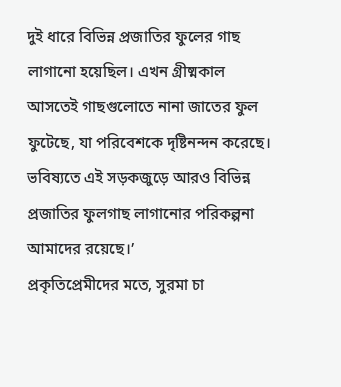দুই ধারে বিভিন্ন প্রজাতির ফুলের গাছ লাগানো হয়েছিল। এখন গ্রীষ্মকাল আসতেই গাছগুলোতে নানা জাতের ফুল ফুটেছে, যা পরিবেশকে দৃষ্টিনন্দন করেছে। ভবিষ্যতে এই সড়কজুড়ে আরও বিভিন্ন প্রজাতির ফুলগাছ লাগানোর পরিকল্পনা আমাদের রয়েছে।’
প্রকৃতিপ্রেমীদের মতে, সুরমা চা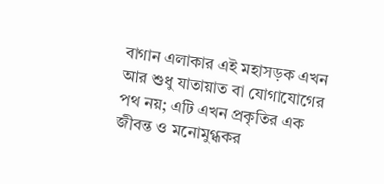বাগান এলাকার এই মহাসড়ক এখন আর শুধু যাতায়াত বা যোগাযোগের পথ নয়; এটি এখন প্রকৃতির এক জীবন্ত ও মনোমুগ্ধকর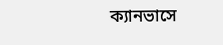ক্যানভাসে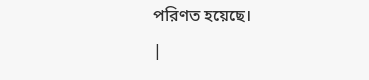পরিণত হয়েছে।
|